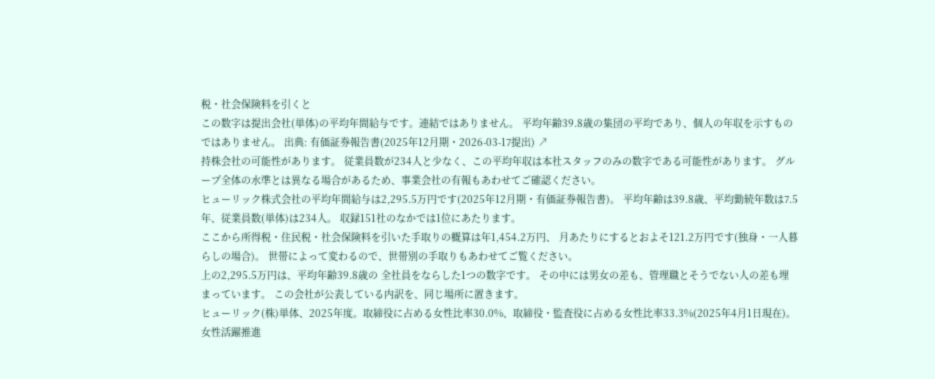税・社会保険料を引くと
この数字は提出会社(単体)の平均年間給与です。連結ではありません。 平均年齢39.8歳の集団の平均であり、個人の年収を示すものではありません。 出典: 有価証券報告書(2025年12月期・2026-03-17提出) ↗
持株会社の可能性があります。 従業員数が234人と少なく、この平均年収は本社スタッフのみの数字である可能性があります。 グループ全体の水準とは異なる場合があるため、事業会社の有報もあわせてご確認ください。
ヒューリック株式会社の平均年間給与は2,295.5万円です(2025年12月期・有価証券報告書)。 平均年齢は39.8歳、平均勤続年数は7.5年、従業員数(単体)は234人。 収録151社のなかでは1位にあたります。
ここから所得税・住民税・社会保険料を引いた手取りの概算は年1,454.2万円、 月あたりにするとおよそ121.2万円です(独身・一人暮らしの場合)。 世帯によって変わるので、世帯別の手取りもあわせてご覧ください。
上の2,295.5万円は、平均年齢39.8歳の 全社員をならした1つの数字です。 その中には男女の差も、管理職とそうでない人の差も埋まっています。 この会社が公表している内訳を、同じ場所に置きます。
ヒューリック(株)単体、2025年度。取締役に占める女性比率30.0%、取締役・監査役に占める女性比率33.3%(2025年4月1日現在)。女性活躍推進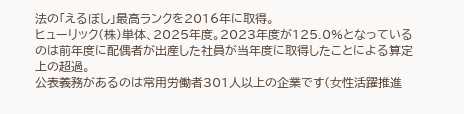法の「えるぼし」最高ランクを2016年に取得。
ヒューリック(株)単体、2025年度。2023年度が125.0%となっているのは前年度に配偶者が出産した社員が当年度に取得したことによる算定上の超過。
公表義務があるのは常用労働者301人以上の企業です(女性活躍推進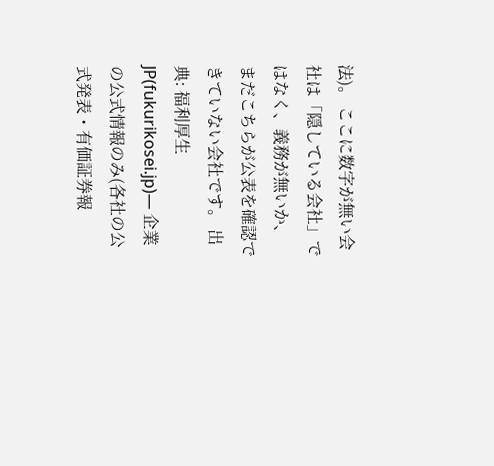法)。 ここに数字が無い会社は「隠している会社」ではなく、義務が無いか、 まだこちらが公表を確認できていない会社です。 出典: 福利厚生JP(fukurikosei.jp)— 企業の公式情報のみ(各社の公式発表・有価証券報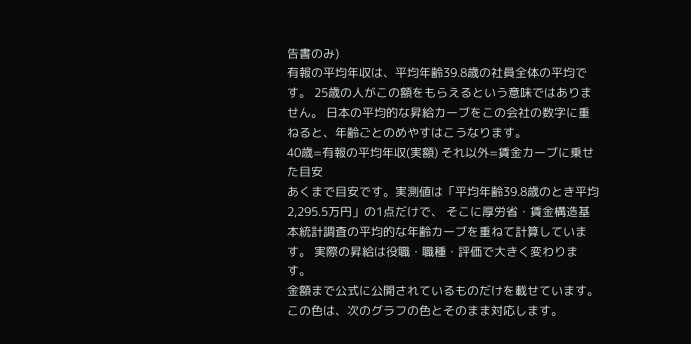告書のみ)
有報の平均年収は、平均年齢39.8歳の社員全体の平均です。 25歳の人がこの額をもらえるという意味ではありません。 日本の平均的な昇給カーブをこの会社の数字に重ねると、年齢ごとのめやすはこうなります。
40歳=有報の平均年収(実額) それ以外=賃金カーブに乗せた目安
あくまで目安です。実測値は「平均年齢39.8歳のとき平均2,295.5万円」の1点だけで、 そこに厚労省・賃金構造基本統計調査の平均的な年齢カーブを重ねて計算しています。 実際の昇給は役職・職種・評価で大きく変わります。
金額まで公式に公開されているものだけを載せています。 この色は、次のグラフの色とそのまま対応します。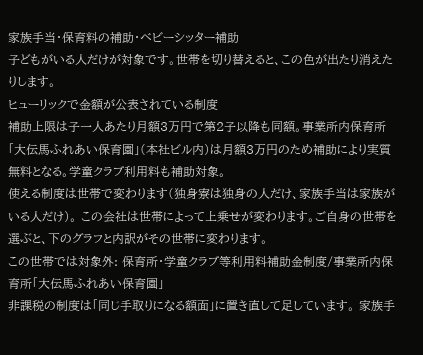家族手当・保育料の補助・ベビーシッター補助
子どもがいる人だけが対象です。世帯を切り替えると、この色が出たり消えたりします。
ヒューリックで金額が公表されている制度
補助上限は子一人あたり月額3万円で第2子以降も同額。事業所内保育所「大伝馬ふれあい保育園」(本社ビル内)は月額3万円のため補助により実質無料となる。学童クラブ利用料も補助対象。
使える制度は世帯で変わります(独身寮は独身の人だけ、家族手当は家族がいる人だけ)。 この会社は世帯によって上乗せが変わります。ご自身の世帯を選ぶと、下のグラフと内訳がその世帯に変わります。
この世帯では対象外: 保育所・学童クラブ等利用料補助金制度/事業所内保育所「大伝馬ふれあい保育園」
非課税の制度は「同じ手取りになる額面」に置き直して足しています。 家族手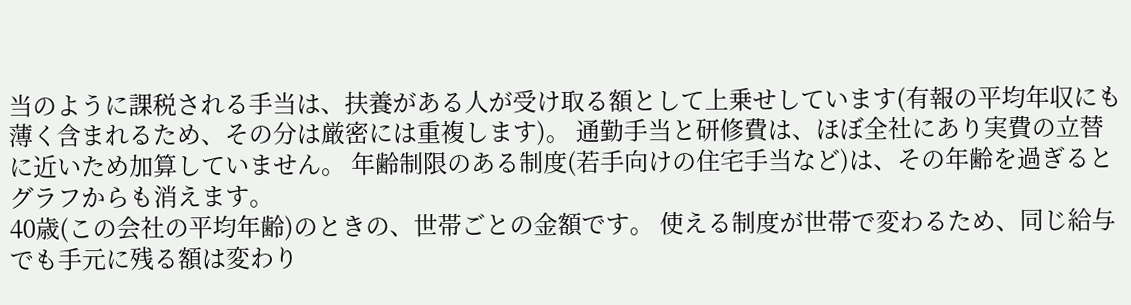当のように課税される手当は、扶養がある人が受け取る額として上乗せしています(有報の平均年収にも薄く含まれるため、その分は厳密には重複します)。 通勤手当と研修費は、ほぼ全社にあり実費の立替に近いため加算していません。 年齢制限のある制度(若手向けの住宅手当など)は、その年齢を過ぎるとグラフからも消えます。
40歳(この会社の平均年齢)のときの、世帯ごとの金額です。 使える制度が世帯で変わるため、同じ給与でも手元に残る額は変わり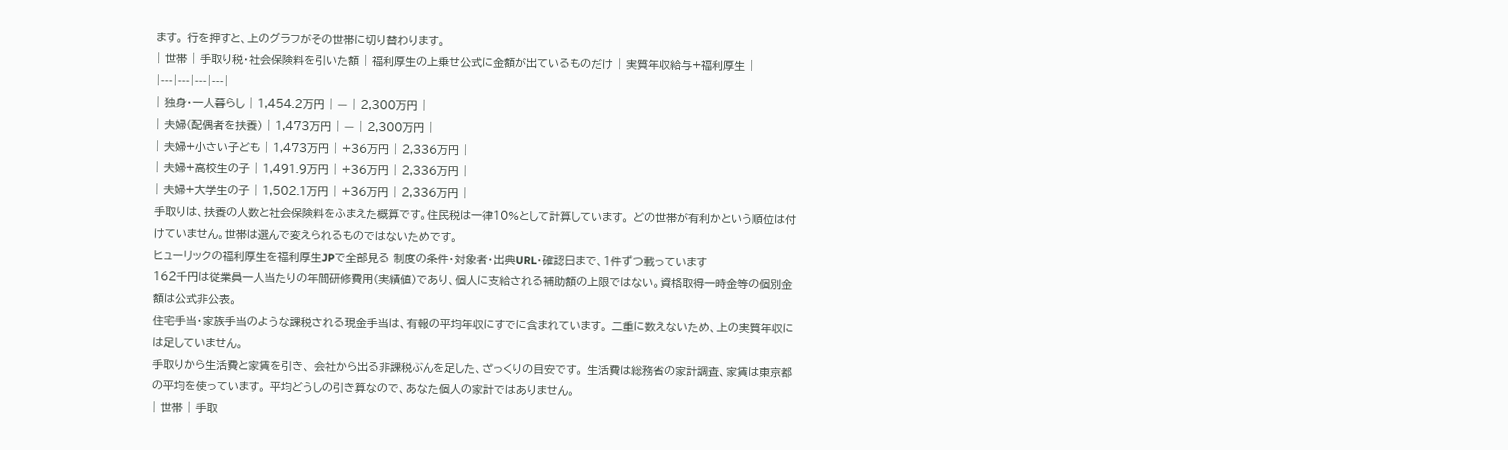ます。 行を押すと、上のグラフがその世帯に切り替わります。
| 世帯 | 手取り税・社会保険料を引いた額 | 福利厚生の上乗せ公式に金額が出ているものだけ | 実質年収給与+福利厚生 |
|---|---|---|---|
| 独身・一人暮らし | 1,454.2万円 | — | 2,300万円 |
| 夫婦(配偶者を扶養) | 1,473万円 | — | 2,300万円 |
| 夫婦+小さい子ども | 1,473万円 | +36万円 | 2,336万円 |
| 夫婦+高校生の子 | 1,491.9万円 | +36万円 | 2,336万円 |
| 夫婦+大学生の子 | 1,502.1万円 | +36万円 | 2,336万円 |
手取りは、扶養の人数と社会保険料をふまえた概算です。住民税は一律10%として計算しています。 どの世帯が有利かという順位は付けていません。世帯は選んで変えられるものではないためです。
ヒューリックの福利厚生を福利厚生JPで全部見る 制度の条件・対象者・出典URL・確認日まで、1件ずつ載っています
162千円は従業員一人当たりの年間研修費用(実績値)であり、個人に支給される補助額の上限ではない。資格取得一時金等の個別金額は公式非公表。
住宅手当・家族手当のような課税される現金手当は、有報の平均年収にすでに含まれています。 二重に数えないため、上の実質年収には足していません。
手取りから生活費と家賃を引き、 会社から出る非課税ぶんを足した、ざっくりの目安です。 生活費は総務省の家計調査、家賃は東京都の平均を使っています。 平均どうしの引き算なので、あなた個人の家計ではありません。
| 世帯 | 手取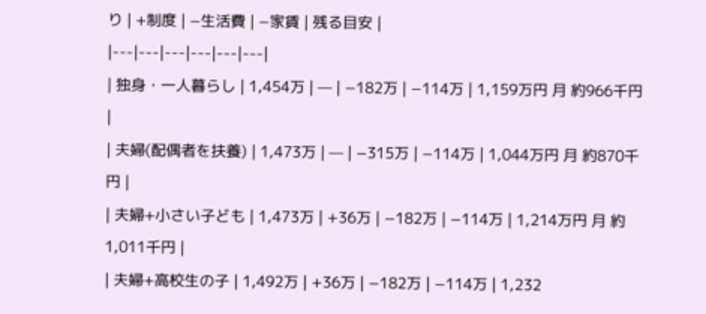り | +制度 | −生活費 | −家賃 | 残る目安 |
|---|---|---|---|---|---|
| 独身・一人暮らし | 1,454万 | — | −182万 | −114万 | 1,159万円 月 約966千円 |
| 夫婦(配偶者を扶養) | 1,473万 | — | −315万 | −114万 | 1,044万円 月 約870千円 |
| 夫婦+小さい子ども | 1,473万 | +36万 | −182万 | −114万 | 1,214万円 月 約1,011千円 |
| 夫婦+高校生の子 | 1,492万 | +36万 | −182万 | −114万 | 1,232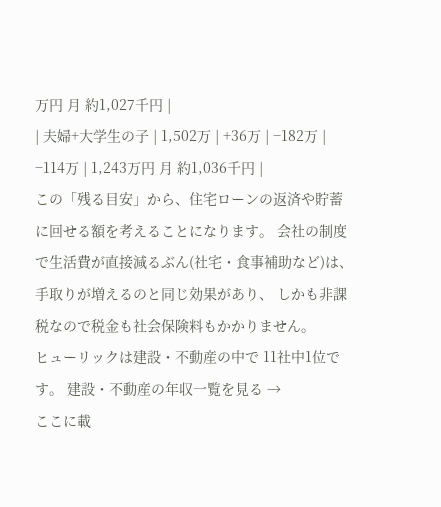万円 月 約1,027千円 |
| 夫婦+大学生の子 | 1,502万 | +36万 | −182万 | −114万 | 1,243万円 月 約1,036千円 |
この「残る目安」から、住宅ローンの返済や貯蓄に回せる額を考えることになります。 会社の制度で生活費が直接減るぶん(社宅・食事補助など)は、手取りが増えるのと同じ効果があり、 しかも非課税なので税金も社会保険料もかかりません。
ヒューリックは建設・不動産の中で 11社中1位です。 建設・不動産の年収一覧を見る →
ここに載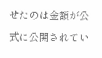せたのは金額が公式に公開されてい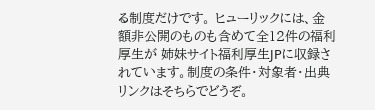る制度だけです。 ヒューリックには、金額非公開のものも含めて全12件の福利厚生が 姉妹サイト福利厚生JPに収録されています。制度の条件・対象者・出典リンクはそちらでどうぞ。